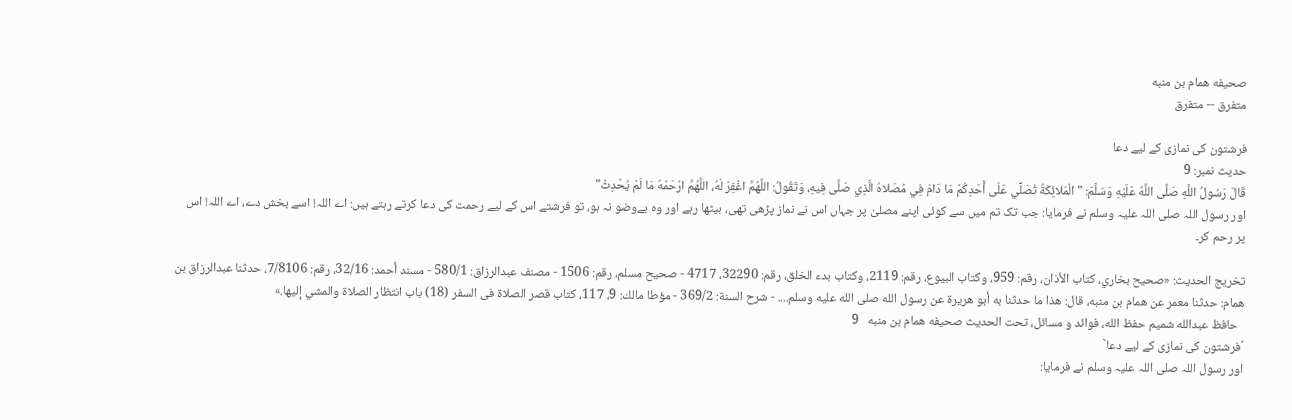صحيفه همام بن منبه
متفرق -- متفرق

فرشتون کی نمازی کے لیے دعا
حدیث نمبر: 9
قَالَ رَسُولُ اللَّهِ صَلَّى اللَّهُ عَلَيْهِ وَسَلَّمَ: " الْمَلائِكَةُ تُصَلِّي عَلَى أَحَدِكُمْ مَا دَامَ فِي مُصَلاهُ الَّذِي صَلَّى فِيهِ، وَتَقُولُ: اللَّهُمَّ اغْفِرْ لَهُ، اللَّهُمَّ ارْحَمْهُ مَا لَمْ يُحْدِثْ"
اور رسول اللہ صلی اللہ علیہ وسلم نے فرمایا: جب تک تم میں سے کوئی اپنے مصلیٰ پر جہاں اس نے نماز پڑھی تھی، بیٹھا رہے اور وہ بےوضو نہ ہو، تو فرشتے اس کے لیے رحمت کی دعا کرتے رہتے ہیں: اے اللہ! اسے بخش دے، اے اللہ! اس پر رحم کر۔

تخریج الحدیث: «صحيح بخاري، كتاب الأذان، رقم: 959، وكتاب البيوع، رقم: 2119، وكتاب بدء الخلق، رقم: 32290، 4717 - صحيح مسلم، رقم: 1506 - مصنف عبدالرزاق: 580/1 - مسند أحمد: 32/16، رقم: 7/8106، حدثنا عبدالرزاق بن همام: حدثنا معمر عن همام بن منبه، قال: هذا ما حدثنا به أبو هريرة عن رسول الله صلى الله عليه وسلم.... - شرح السنة: 369/2 - مؤطا مالك: 9، 117، كتاب قصر الصلاة فى السفر (18) باب انتظار الصلاة والمشي إليها.»
  حافظ عبدالله شميم حفظ الله، فوائد و مسائل، تحت الحديث صحيفه همام بن منبه   9
´فرشتون کی نمازی کے لیے دعا`
اور رسول اللہ صلی اللہ علیہ وسلم نے فرمایا: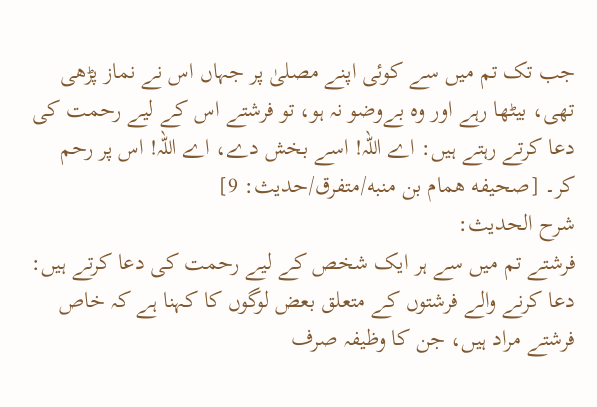جب تک تم میں سے کوئی اپنے مصلیٰ پر جہاں اس نے نماز پڑھی تھی، بیٹھا رہے اور وہ بےوضو نہ ہو، تو فرشتے اس کے لیے رحمت کی دعا کرتے رہتے ہیں: اے اللہ! اسے بخش دے، اے اللہ! اس پر رحم کر۔ [صحيفه همام بن منبه/متفرق/حدیث: 9]
شرح الحدیث:
فرشتے تم میں سے ہر ایک شخص کے لیے رحمت کی دعا کرتے ہیں:
دعا کرنے والے فرشتوں کے متعلق بعض لوگوں کا کہنا ہے کہ خاص فرشتے مراد ہیں، جن کا وظیفہ صرف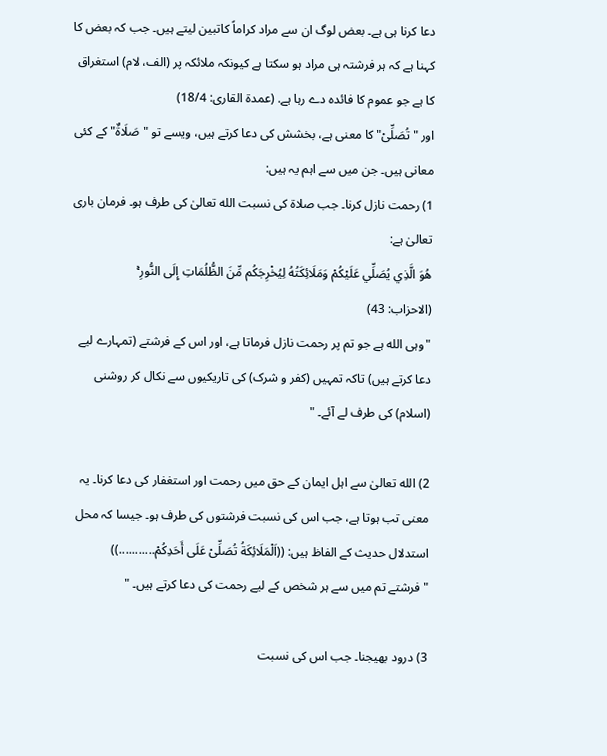دعا کرنا ہی ہے۔ بعض لوگ ان سے مراد کراماً کاتبین لیتے ہیں۔ جب کہ بعض کا کہنا ہے کہ ہر فرشتہ ہی مراد ہو سکتا ہے کیونکہ ملائکہ پر (الف، لام) استغراق کا ہے جو عموم کا فائدہ دے رہا ہے. (عمدة القاری: 18/4)
اور "تُصَلِّیْ" کا معنی ہے، بخشش کی دعا کرتے ہیں، ویسے تو "صَلَاةٌ" کے کئی معانی ہیں۔ جن میں سے اہم یہ ہیں:
1) رحمت نازل کرنا۔ جب صلاة کی نسبت الله تعالیٰ کی طرف ہو۔ فرمان باری تعالیٰ ہے:
هُوَ الَّذِي يُصَلِّي عَلَيْكُمْ وَمَلَائِكَتُهُ لِيُخْرِجَكُم مِّنَ الظُّلُمَاتِ إِلَى النُّورِ ۚ
(الاحزاب: 43)
"وہی الله ہے جو تم پر رحمت نازل فرماتا ہے، اور اس کے فرشتے (تمہارے لیے دعا کرتے ہیں) تاکہ تمہیں (کفر و شرک) کی تاریکیوں سے نکال کر روشنی (اسلام) کی طرف لے آئے۔ "

2) الله تعالیٰ سے اہل ایمان کے حق میں رحمت اور استغفار کی دعا کرنا۔ یہ معنی تب ہوتا ہے، جب اس کی نسبت فرشتوں کی طرف ہو۔ جیسا کہ محل استدلال حدیث کے الفاظ ہیں: ((اَلْمَلَائِکَةُ تُصَلِّیْ عَلَی أَحَدِکُمْ...........))
"فرشتے تم میں سے ہر شخص کے لیے رحمت کی دعا کرتے ہیں۔ "

3) درود بھیجنا۔ جب اس کی نسبت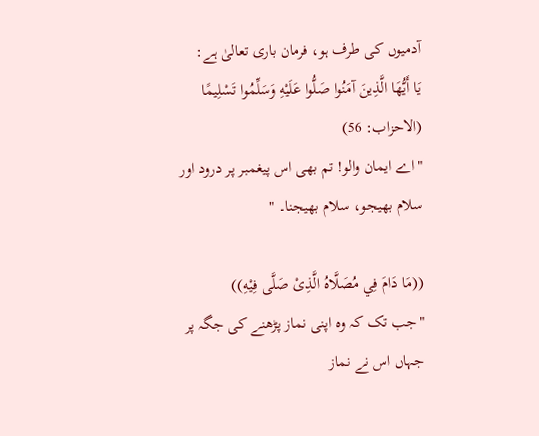آدمیوں کی طرف ہو، فرمان باری تعالیٰ ہے:
يَا أَيُّهَا الَّذِينَ آمَنُوا صَلُّوا عَلَيْهِ وَسَلِّمُوا تَسْلِيمًا (الاحزاب: 56)
"اے ایمان والو! تم بھی اس پیغمبر پر درود اور سلام بھیجو، سلام بھیجنا۔ "

((مَا دَامَ فِي مُصَلَّاہُ الَّذِیْ صَلَّی فِیْهِ))
"جب تک کہ وہ اپنی نماز پڑھنے کی جگہ پر جہاں اس نے نماز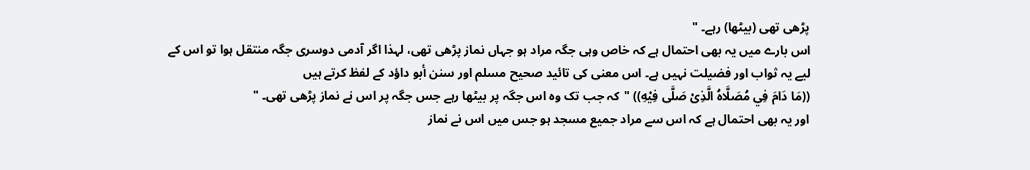پڑھی تھی (بیٹھا) رہے۔ "
اس بارے میں یہ بھی احتمال ہے کہ خاص وہی جگہ مراد ہو جہاں نماز پڑھی تھی، لہذا اگر آدمی دوسری جگہ منتقل ہوا تو اس کے لیے یہ ثواب اور فضیلت نہیں ہے۔ اس معنی کی تائید صحیح مسلم اور سنن أبو داؤد کے لفظ کرتے ہیں
((مَا دَامَ فِي مُصَلَّاہُ الَّذِیْ صَلَّی فِیْهِ)) "کہ جب تک وہ اس جگہ پر بیٹھا رہے جس جگہ پر اس نے نماز پڑھی تھی۔ "
اور یہ بھی احتمال ہے کہ اس سے مراد جمیع مسجد ہو جس میں اس نے نماز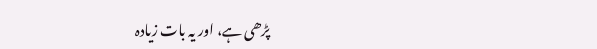پڑھی ہے، اور یہ بات زیادہ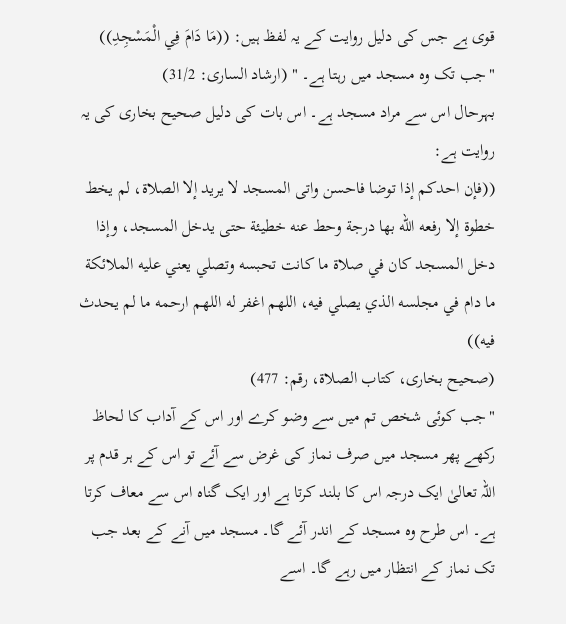قوی ہے جس کی دلیل روایت کے یہ لفظ ہیں: ((مَا دَامَ فِي الْمَسْجِدِ))
"جب تک وہ مسجد میں رہتا ہے۔ " (ارشاد الساری: 31/2)
بہرحال اس سے مراد مسجد ہے۔ اس بات کی دلیل صحیح بخاری کی یہ روایت ہے:
((فإن احدكم إذا توضا فاحسن واتى المسجد لا يريد إلا الصلاة، لم يخط خطوة إلا رفعه الله بها درجة وحط عنه خطيئة حتى يدخل المسجد، وإذا دخل المسجد كان في صلاة ما كانت تحبسه وتصلي يعني عليه الملائكة ما دام في مجلسه الذي يصلي فيه، اللهم اغفر له اللهم ارحمه ما لم يحدث فيه))
(صحیح بخاری، کتاب الصلاة، رقم: 477)
"جب کوئی شخص تم میں سے وضو کرے اور اس کے آداب کا لحاظ رکھے پھر مسجد میں صرف نماز کی غرض سے آئے تو اس کے ہر قدم پر اللہ تعالیٰ ایک درجہ اس کا بلند کرتا ہے اور ایک گناہ اس سے معاف کرتا ہے۔ اس طرح وہ مسجد کے اندر آئے گا۔ مسجد میں آنے کے بعد جب تک نماز کے انتظار میں رہے گا۔ اسے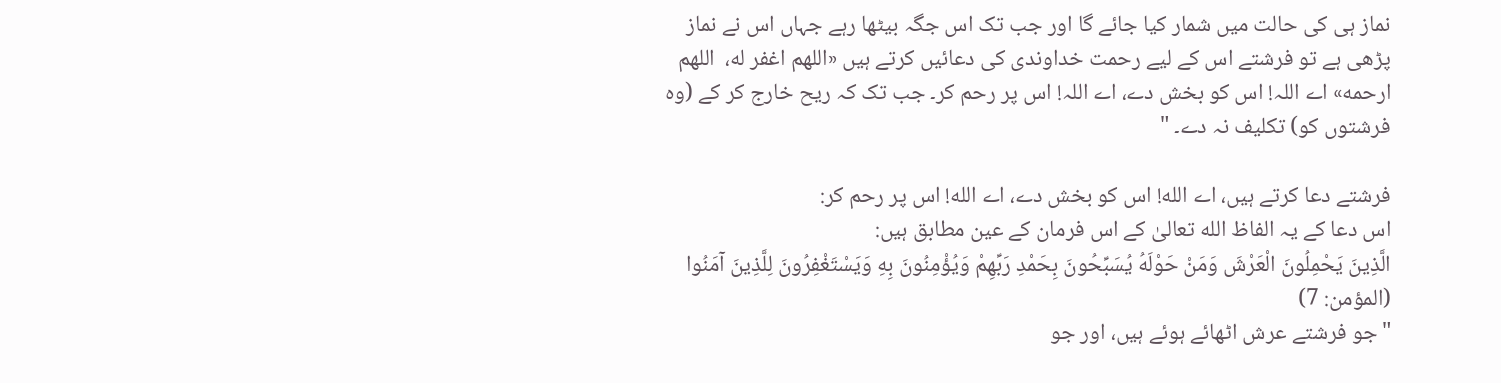نماز ہی کی حالت میں شمار کیا جائے گا اور جب تک اس جگہ بیٹھا رہے جہاں اس نے نماز پڑھی ہے تو فرشتے اس کے لیے رحمت خداوندی کی دعائیں کرتے ہیں «اللهم اغفر له،  اللهم ارحمه» اے اللہ! اس کو بخش دے، اے اللہ! اس پر رحم کر۔ جب تک کہ ریح خارج کر کے (وہ فرشتوں کو) تکلیف نہ دے۔ "

فرشتے دعا کرتے ہیں، اے الله! اس کو بخش دے، اے الله! اس پر رحم کر:
اس دعا کے یہ الفاظ الله تعالیٰ کے اس فرمان کے عین مطابق ہیں:
الَّذِينَ يَحْمِلُونَ الْعَرْشَ وَمَنْ حَوْلَهُ يُسَبِّحُونَ بِحَمْدِ رَبِّهِمْ وَيُؤْمِنُونَ بِهِ وَيَسْتَغْفِرُونَ لِلَّذِينَ آمَنُوا (المؤمن: 7)
"جو فرشتے عرش اٹھائے ہوئے ہیں، اور جو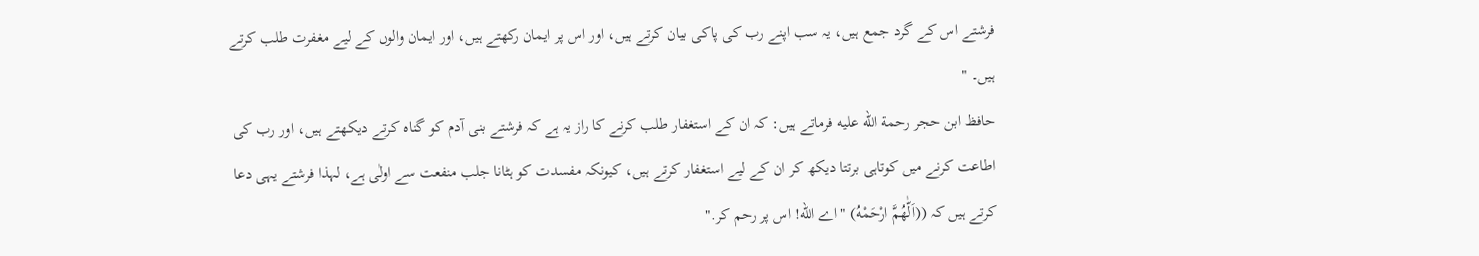فرشتے اس کے گرد جمع ہیں، یہ سب اپنے رب کی پاکی بیان کرتے ہیں، اور اس پر ایمان رکھتے ہیں، اور ایمان والوں کے لیے مغفرت طلب کرتے ہیں۔ "
حافظ ابن حجر رحمة الله عليه فرماتے ہیں: کہ ان کے استغفار طلب کرنے کا راز یہ ہے کہ فرشتے بنی آدم کو گناہ کرتے دیکھتے ہیں، اور رب کی اطاعت کرنے میں کوتاہی برتتا دیکھ کر ان کے لیے استغفار کرتے ہیں، کیونکہ مفسدت کو ہٹانا جلب منفعت سے اولٰی ہے، لہذا فرشتے یہی دعا کرتے ہیں کہ ((اَلّٰھُمَّ ارْحَمْهُ) "اے الله! اس پر رحم کر."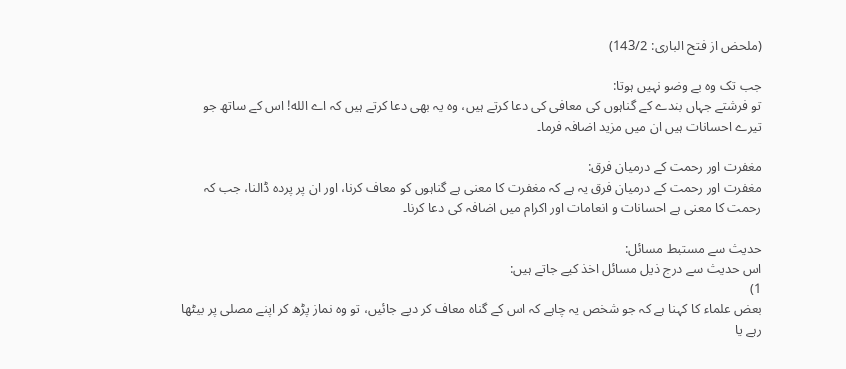(ملحض از فتح الباری: 143/2)

جب تک وہ بے وضو نہیں ہوتا:
تو فرشتے جہاں بندے کے گناہوں کی معافی کی دعا کرتے ہیں، وہ یہ بھی دعا کرتے ہیں کہ اے الله! اس کے ساتھ جو تیرے احسانات ہیں ان میں مزید اضافہ فرما۔

مغفرت اور رحمت کے درمیان فرق:
مغفرت اور رحمت کے درمیان فرق یہ ہے کہ مغفرت کا معنی ہے گناہوں کو معاف کرنا، اور ان پر پردہ ڈالنا، جب کہ رحمت کا معنی ہے احسانات و انعامات اور اکرام میں اضافہ کی دعا کرنا۔

حدیث سے مستبط مسائل:
اس حدیث سے درج ذیل مسائل اخذ کیے جاتے ہیں:
1)
بعض علماء کا کہنا ہے کہ جو شخص یہ چاہے کہ اس کے گناہ معاف کر دیے جائیں، تو وہ نماز پڑھ کر اپنے مصلی پر بیٹھا رہے یا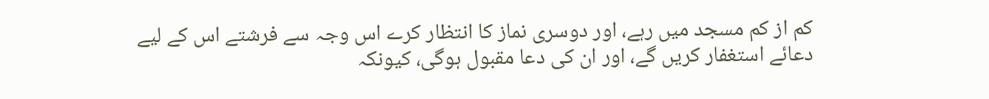کم از کم مسجد میں رہے، اور دوسری نماز کا انتظار کرے اس وجہ سے فرشتے اس کے لیے دعائے استغفار کریں گے، اور ان کی دعا مقبول ہوگی، کیونکہ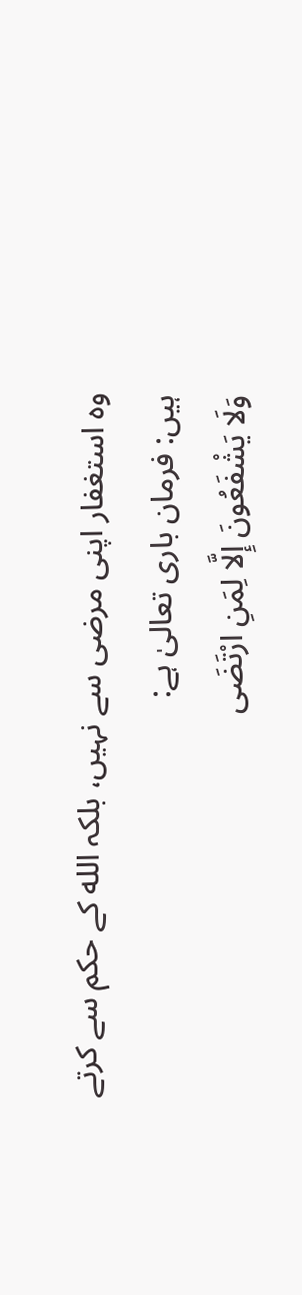وہ استغفار اپنی مرضی سے نہیں، بلکہ الله کے حکم سے کرتے ہیں: فرمان باری تعالیٰ ہے:
وَلَا يَشْفَعُونَ إِلَّا لِمَنِ ارْتَضَى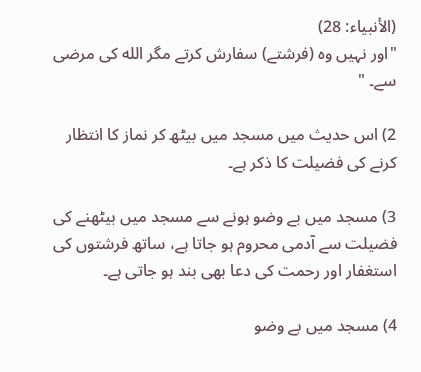(الأنبیاء: 28)
"اور نہیں وہ (فرشتے) سفارش کرتے مگر الله کی مرضی سے۔ "

2) اس حدیث میں مسجد میں بیٹھ کر نماز کا انتظار کرنے کی فضیلت کا ذکر ہے۔

3) مسجد میں بے وضو ہونے سے مسجد میں بیٹھنے کی فضیلت سے آدمی محروم ہو جاتا ہے، ساتھ فرشتوں کی استغفار اور رحمت کی دعا بھی بند ہو جاتی ہے۔

4) مسجد میں بے وضو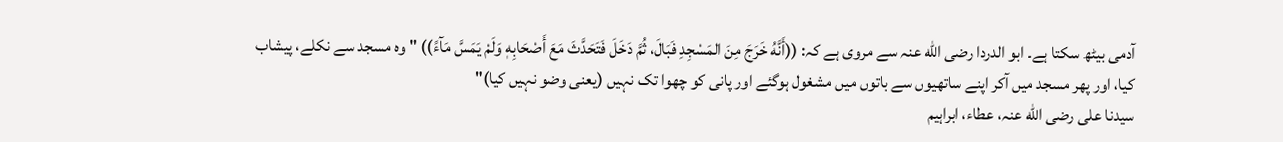آدمی بیٹھ سکتا ہے۔ ابو الدردا رضی الله عنہ سے مروی ہے کہ: ((أَنَّهُ خَرَجَ مِنَ المَسْجِدِ فَبَالَ، ثُمَّ دَخَلَ فَتَحَدَّثَ مَعَ أَصْحَابِهٖ وَلَمْ يَمَسَّ مَآءً)) "وہ مسجد سے نکلے، پیشاب کیا، اور پھر مسجد میں آکر اپنے ساتھیوں سے باتوں میں مشغول ہوگئے اور پانی کو چھوا تک نہیں (یعنی وضو نہیں کیا)"
سیدنا علی رضی الله عنہ، عطاء، ابراہیم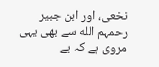نخعی، اور ابن جبیر رحمہم الله سے بھی یہی مروی ہے کہ بے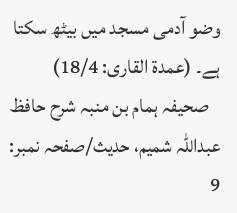وضو آدمی مسجد میں بیٹھ سکتا ہے۔ (عمدة القاری: 18/4)
   صحیفہ ہمام بن منبہ شرح حافظ عبداللہ شمیم، حدیث/صفحہ نمبر: 9